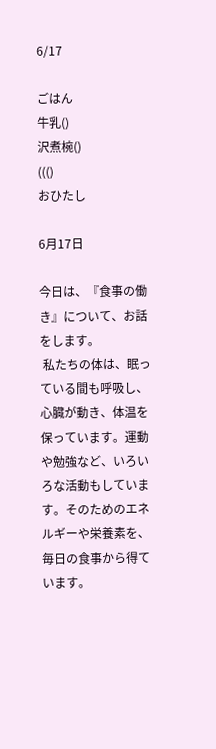6/17

ごはん
牛乳()
沢煮椀()
((()
おひたし

6月17日

今日は、『食事の働き』について、お話をします。
 私たちの体は、眠っている間も呼吸し、心臓が動き、体温を保っています。運動や勉強など、いろいろな活動もしています。そのためのエネルギーや栄養素を、毎日の食事から得ています。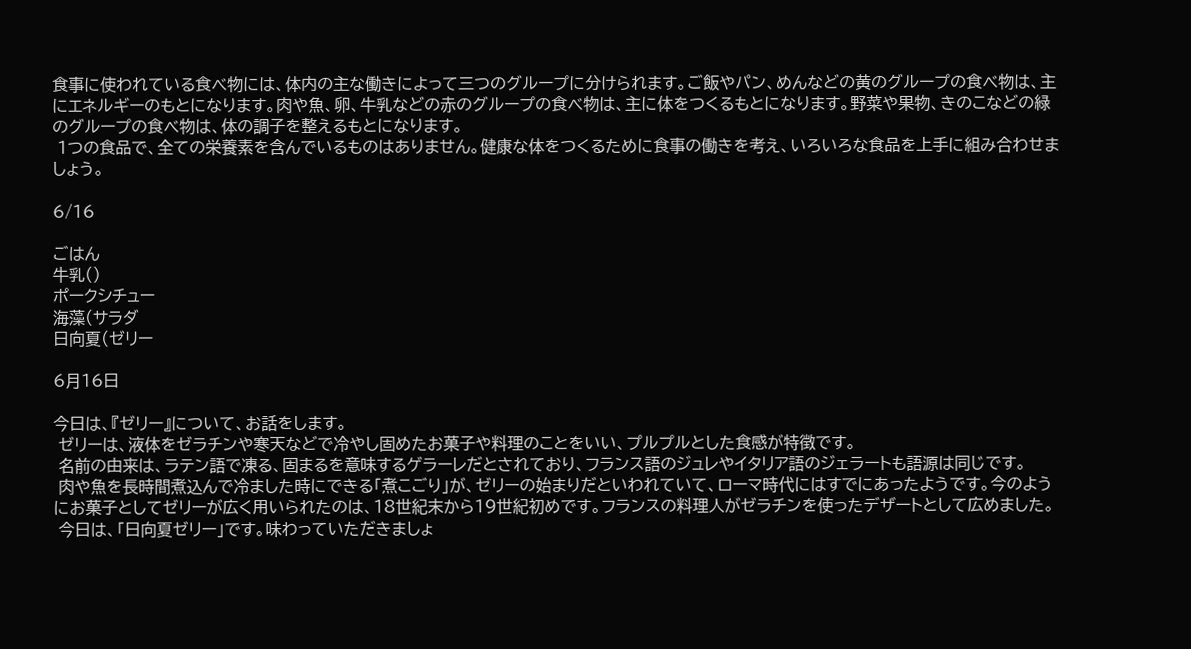食事に使われている食べ物には、体内の主な働きによって三つのグループに分けられます。ご飯やパン、めんなどの黄のグループの食べ物は、主にエネルギーのもとになります。肉や魚、卵、牛乳などの赤のグループの食べ物は、主に体をつくるもとになります。野菜や果物、きのこなどの緑のグループの食べ物は、体の調子を整えるもとになります。
 1つの食品で、全ての栄養素を含んでいるものはありません。健康な体をつくるために食事の働きを考え、いろいろな食品を上手に組み合わせましょう。

6/16

ごはん
牛乳()
ポークシチュー
海藻(サラダ
日向夏(ゼリー

6月16日

今日は、『ゼリー』について、お話をします。
 ゼリーは、液体をゼラチンや寒天などで冷やし固めたお菓子や料理のことをいい、プルプルとした食感が特徴です。
 名前の由来は、ラテン語で凍る、固まるを意味するゲラーレだとされており、フランス語のジュレやイタリア語のジェラートも語源は同じです。
 肉や魚を長時間煮込んで冷ました時にできる「煮こごり」が、ゼリーの始まりだといわれていて、ローマ時代にはすでにあったようです。今のようにお菓子としてゼリーが広く用いられたのは、18世紀末から19世紀初めです。フランスの料理人がゼラチンを使ったデザートとして広めました。
 今日は、「日向夏ゼリー」です。味わっていただきましょ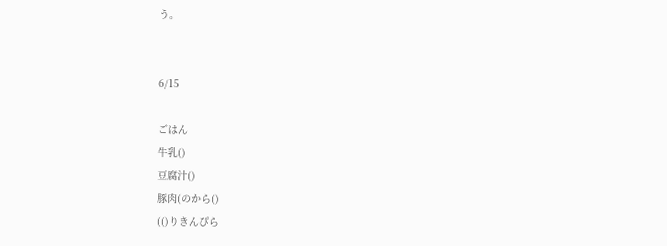う。


6/15

ごはん
牛乳()
豆腐汁()
豚肉(のから()
(()りきんぴら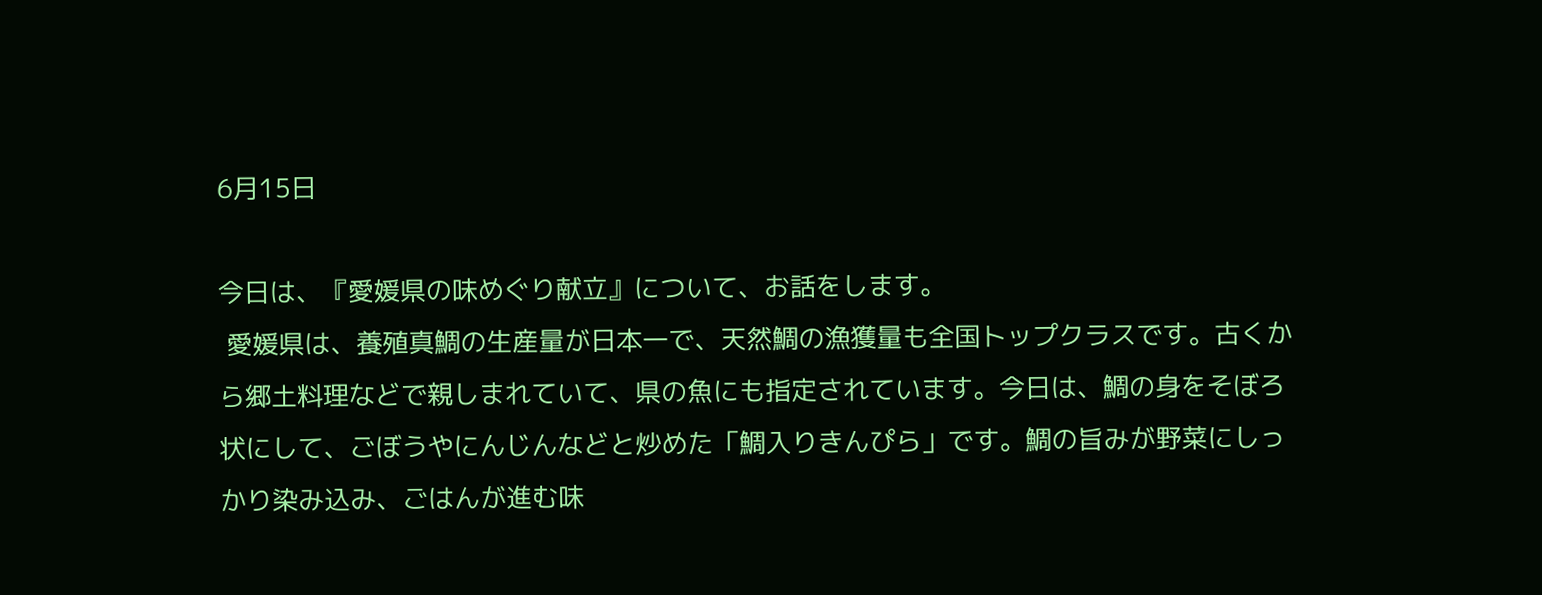6月15日

今日は、『愛媛県の味めぐり献立』について、お話をします。
 愛媛県は、養殖真鯛の生産量が日本一で、天然鯛の漁獲量も全国トップクラスです。古くから郷土料理などで親しまれていて、県の魚にも指定されています。今日は、鯛の身をそぼろ状にして、ごぼうやにんじんなどと炒めた「鯛入りきんぴら」です。鯛の旨みが野菜にしっかり染み込み、ごはんが進む味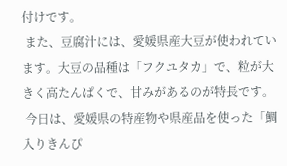付けです。
 また、豆腐汁には、愛媛県産大豆が使われています。大豆の品種は「フクユタカ」で、粒が大きく高たんぱくで、甘みがあるのが特長です。
 今日は、愛媛県の特産物や県産品を使った「鯛入りきんぴ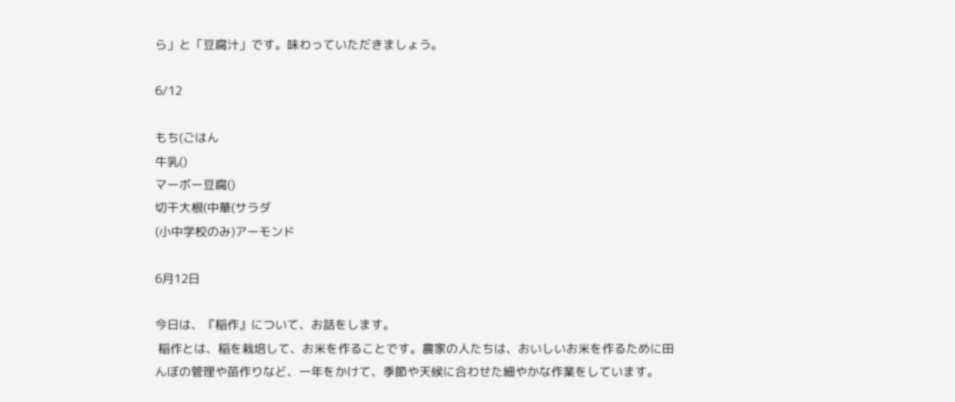ら」と「豆腐汁」です。味わっていただきましょう。

6/12

もち(ごはん
牛乳()
マーボー豆腐()
切干大根(中華(サラダ
(小中学校のみ)アーモンド

6月12日

今日は、『稲作』について、お話をします。
 稲作とは、稲を栽培して、お米を作ることです。農家の人たちは、おいしいお米を作るために田んぼの管理や苗作りなど、一年をかけて、季節や天候に合わせた細やかな作業をしています。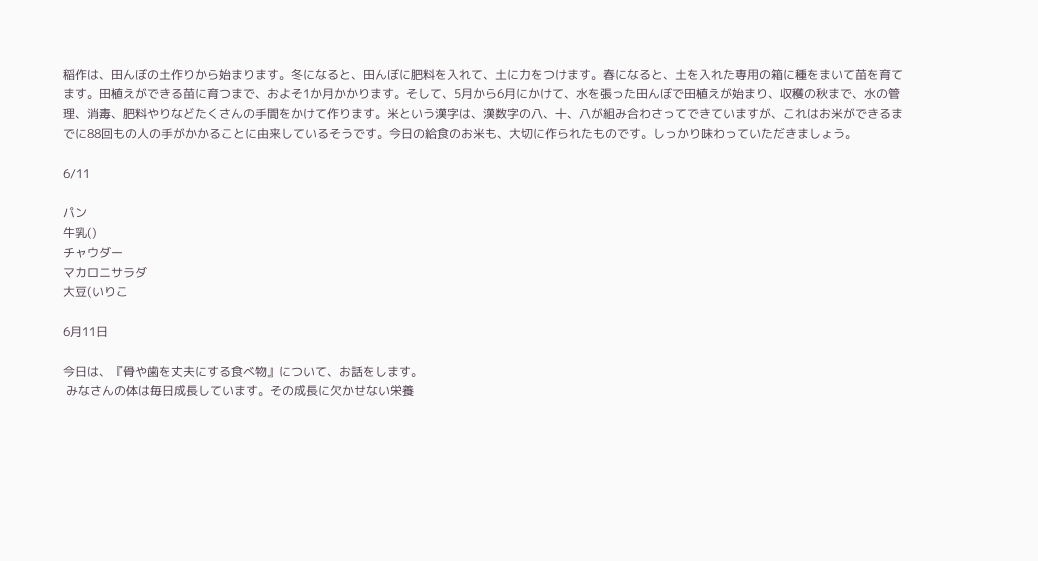稲作は、田んぼの土作りから始まります。冬になると、田んぼに肥料を入れて、土に力をつけます。春になると、土を入れた専用の箱に種をまいて苗を育てます。田植えができる苗に育つまで、およそ1か月かかります。そして、5月から6月にかけて、水を張った田んぼで田植えが始まり、収穫の秋まで、水の管理、消毒、肥料やりなどたくさんの手間をかけて作ります。米という漢字は、漢数字の八、十、八が組み合わさってできていますが、これはお米ができるまでに88回もの人の手がかかることに由来しているそうです。今日の給食のお米も、大切に作られたものです。しっかり味わっていただきましょう。

6/11

パン
牛乳()
チャウダー
マカロニサラダ
大豆(いりこ

6月11日

今日は、『骨や歯を丈夫にする食べ物』について、お話をします。
 みなさんの体は毎日成長しています。その成長に欠かせない栄養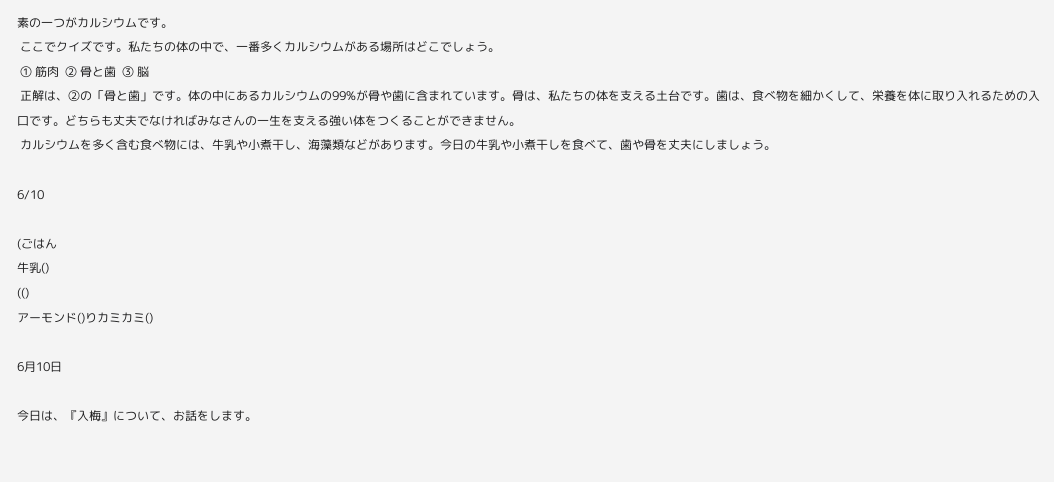素の一つがカルシウムです。
 ここでクイズです。私たちの体の中で、一番多くカルシウムがある場所はどこでしょう。
 ① 筋肉  ② 骨と歯  ③ 脳
 正解は、②の「骨と歯」です。体の中にあるカルシウムの99%が骨や歯に含まれています。骨は、私たちの体を支える土台です。歯は、食べ物を細かくして、栄養を体に取り入れるための入口です。どちらも丈夫でなければみなさんの一生を支える強い体をつくることができません。
 カルシウムを多く含む食べ物には、牛乳や小煮干し、海藻類などがあります。今日の牛乳や小煮干しを食べて、歯や骨を丈夫にしましょう。

6/10

(ごはん
牛乳()
(()
アーモンド()りカミカミ()

6月10日

今日は、『入梅』について、お話をします。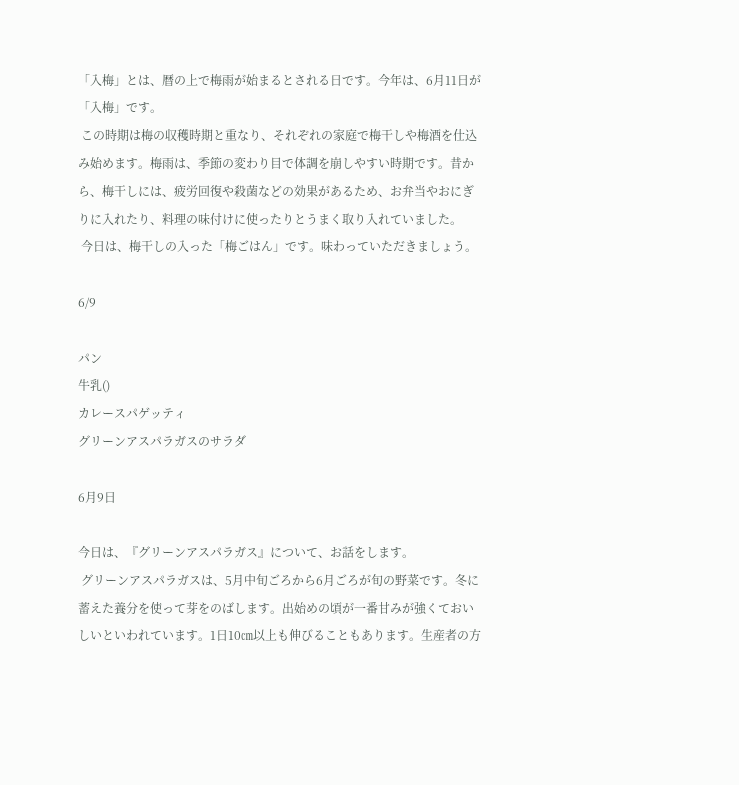「入梅」とは、暦の上で梅雨が始まるとされる日です。今年は、6月11日が「入梅」です。
 この時期は梅の収穫時期と重なり、それぞれの家庭で梅干しや梅酒を仕込み始めます。梅雨は、季節の変わり目で体調を崩しやすい時期です。昔から、梅干しには、疲労回復や殺菌などの効果があるため、お弁当やおにぎりに入れたり、料理の味付けに使ったりとうまく取り入れていました。
 今日は、梅干しの入った「梅ごはん」です。味わっていただきましょう。

6/9

パン
牛乳()
カレースパゲッティ
グリーンアスパラガスのサラダ

6月9日

今日は、『グリーンアスパラガス』について、お話をします。
 グリーンアスパラガスは、5月中旬ごろから6月ごろが旬の野菜です。冬に蓄えた養分を使って芽をのばします。出始めの頃が一番甘みが強くておいしいといわれています。1日10㎝以上も伸びることもあります。生産者の方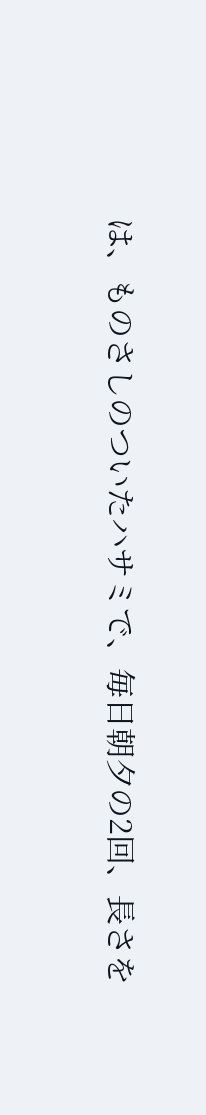は、ものさしのついたハサミで、毎日朝夕の2回、長さを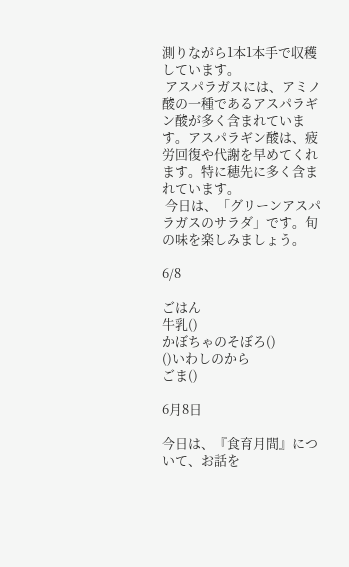測りながら1本1本手で収穫しています。
 アスパラガスには、アミノ酸の一種であるアスパラギン酸が多く含まれています。アスパラギン酸は、疲労回復や代謝を早めてくれます。特に穂先に多く含まれています。
 今日は、「グリーンアスパラガスのサラダ」です。旬の味を楽しみましょう。

6/8

ごはん
牛乳()
かぼちゃのそぼろ()
()いわしのから
ごま()

6月8日

今日は、『食育月間』について、お話を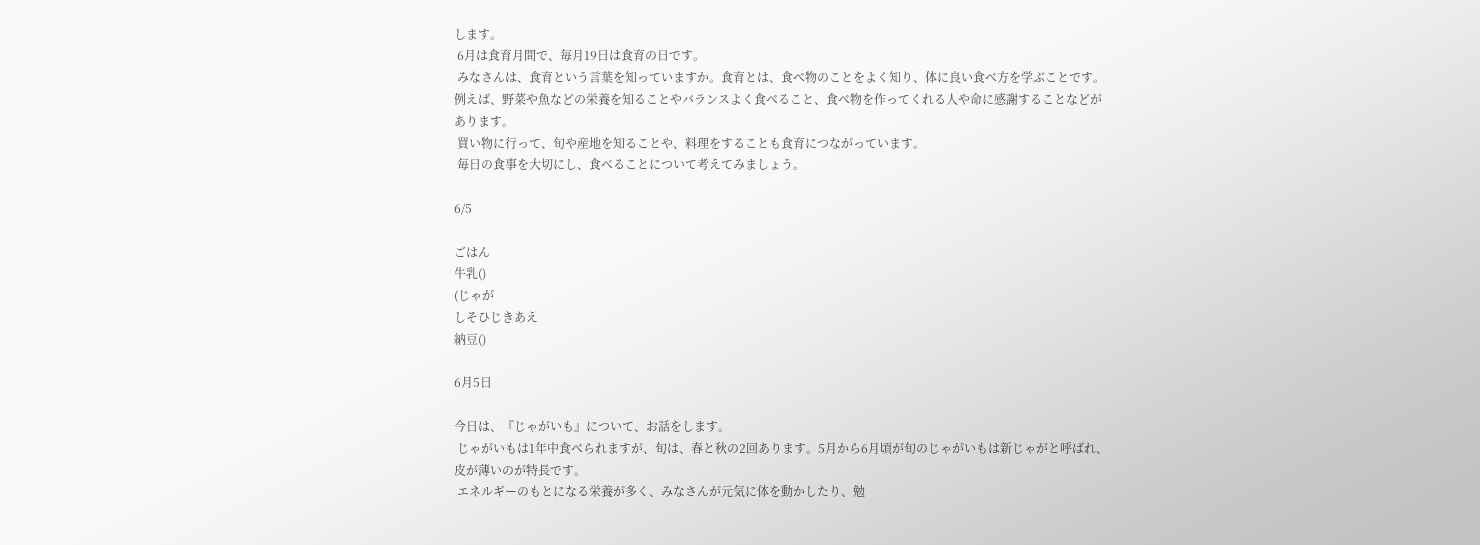します。
 6月は食育月間で、毎月19日は食育の日です。
 みなさんは、食育という言葉を知っていますか。食育とは、食べ物のことをよく知り、体に良い食べ方を学ぶことです。例えば、野菜や魚などの栄養を知ることやバランスよく食べること、食べ物を作ってくれる人や命に感謝することなどがあります。
 買い物に行って、旬や産地を知ることや、料理をすることも食育につながっています。
 毎日の食事を大切にし、食べることについて考えてみましょう。

6/5

ごはん
牛乳()
(じゃが
しそひじきあえ
納豆()

6月5日

今日は、『じゃがいも』について、お話をします。
 じゃがいもは1年中食べられますが、旬は、春と秋の2回あります。5月から6月頃が旬のじゃがいもは新じゃがと呼ばれ、皮が薄いのが特長です。
 エネルギーのもとになる栄養が多く、みなさんが元気に体を動かしたり、勉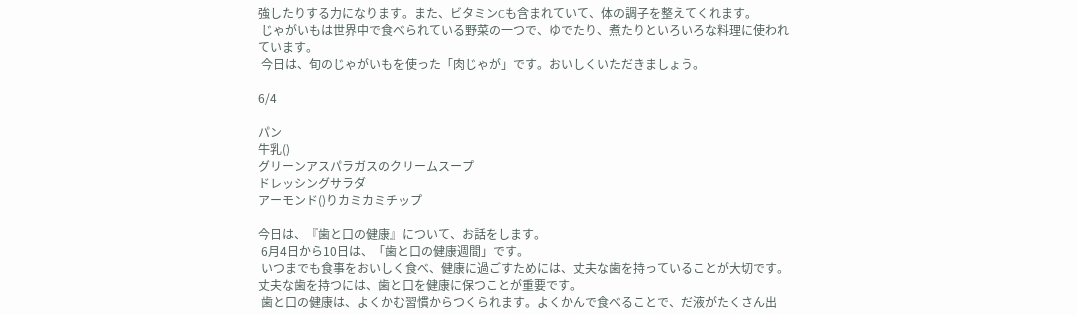強したりする力になります。また、ビタミンCも含まれていて、体の調子を整えてくれます。
 じゃがいもは世界中で食べられている野菜の一つで、ゆでたり、煮たりといろいろな料理に使われています。
 今日は、旬のじゃがいもを使った「肉じゃが」です。おいしくいただきましょう。

6/4

パン
牛乳()
グリーンアスパラガスのクリームスープ
ドレッシングサラダ
アーモンド()りカミカミチップ

今日は、『歯と口の健康』について、お話をします。
 6月4日から10日は、「歯と口の健康週間」です。
 いつまでも食事をおいしく食べ、健康に過ごすためには、丈夫な歯を持っていることが大切です。丈夫な歯を持つには、歯と口を健康に保つことが重要です。
 歯と口の健康は、よくかむ習慣からつくられます。よくかんで食べることで、だ液がたくさん出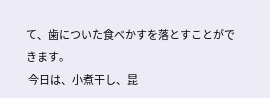て、歯についた食べかすを落とすことができます。
 今日は、小煮干し、昆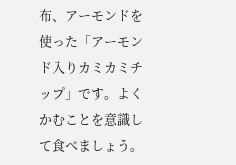布、アーモンドを使った「アーモンド入りカミカミチップ」です。よくかむことを意識して食べましょう。